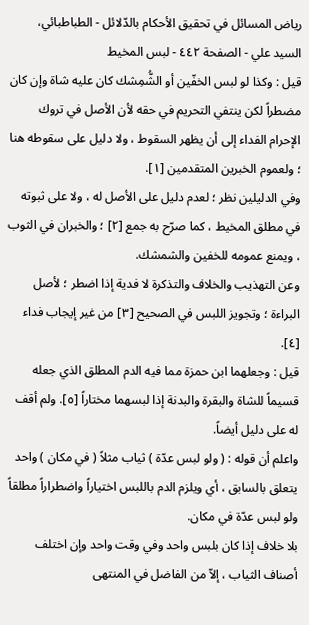رياض المسائل في تحقيق الأحكام بالدّلائل - الطباطبائي، السيد علي - الصفحة ٤٤٢ - لبس المخيط
قيل : وكذا لو لبس الخفّين أو الشُّمِشك كان عليه شاة وإن كان مضطراً لكن ينتفي التحريم في حقه لأن الأصل في تروك الإحرام الفداء إلى أن يظهر السقوط ، ولا دليل على سقوطه هنا ؛ ولعموم الخبرين المتقدمين [١].
وفي الدليلين نظر ؛ لعدم دليل على الأصل له ، ولا على ثبوته في مطلق المخيط ، كما صرّح به جمع [٢] ؛ والخبران في الثوب ، ويمنع عمومه للخفين والشمشك.
وعن التهذيب والخلاف والتذكرة لا فدية إذا اضطر ؛ لأصل البراءة ؛ وتجويز اللبس في الصحيح [٣] من غير إيجاب فداء [٤].
قيل : وجعلهما ابن حمزة مما فيه الدم المطلق الذي جعله قسيماً للشاة والبقرة والبدنة إذا لبسهما مختاراً [٥]. ولم أقف له على دليل أيضاً.
واعلم أن قوله : ( ولو لبس عدّة ) ثياب مثلاً ( في مكان ) واحد يتعلق بالسابق ، أي ويلزم الدم باللبس اختياراً واضطراراً مطلقاً ولو لبس عدّة في مكان.
بلا خلاف إذا كان بلبس واحد وفي وقت واحد وإن اختلف أصناف الثياب ، إلاّ من الفاضل في المنتهى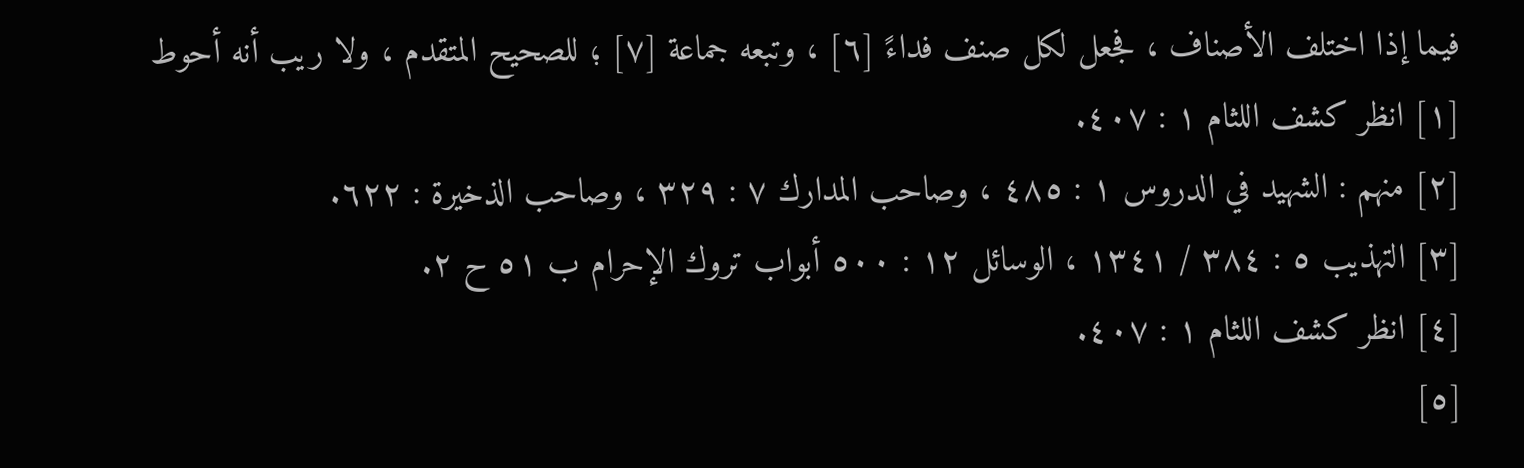فيما إذا اختلف الأصناف ، فجعل لكل صنف فداءً [٦] ، وتبعه جماعة [٧] ؛ للصحيح المتقدم ، ولا ريب أنه أحوط
[١] انظر كشف اللثام ١ : ٤٠٧.
[٢] منهم : الشهيد في الدروس ١ : ٤٨٥ ، وصاحب المدارك ٧ : ٣٢٩ ، وصاحب الذخيرة : ٦٢٢.
[٣] التهذيب ٥ : ٣٨٤ / ١٣٤١ ، الوسائل ١٢ : ٥٠٠ أبواب تروك الإحرام ب ٥١ ح ٢.
[٤] انظر كشف اللثام ١ : ٤٠٧.
[٥]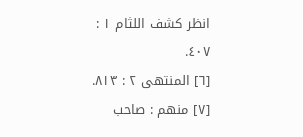انظر كشف اللثام ١ : ٤٠٧.
[٦] المنتهى ٢ : ٨١٣.
[٧] منهم : صاحب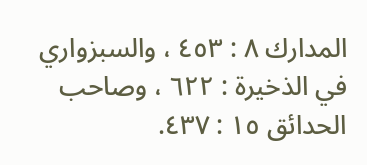المدارك ٨ : ٤٥٣ ، والسبزواري في الذخيرة : ٦٢٢ ، وصاحب الحدائق ١٥ : ٤٣٧.